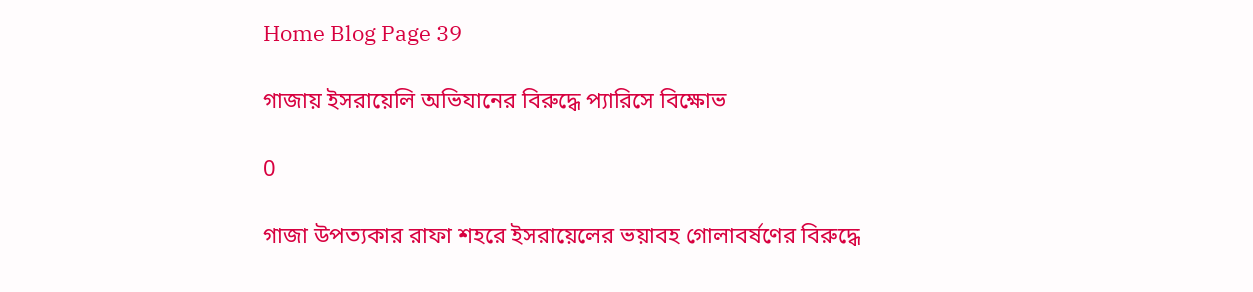Home Blog Page 39

গাজায় ইসরায়েলি অভিযানের বিরুদ্ধে প্যারিসে বিক্ষোভ

0

গাজা উপত্যকার রাফা শহরে ইসরায়েলের ভয়াবহ গোলাবর্ষণের বিরুদ্ধে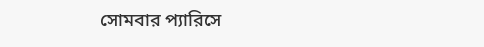সোমবার প্যারিসে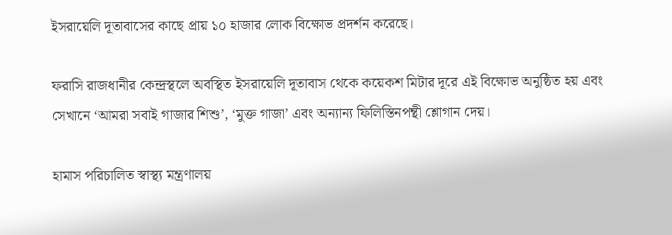ইসরায়েলি দূতাবাসের কাছে প্রায় ১০ হাজার লোক বিক্ষোভ প্রদর্শন করেছে।

ফরাসি রাজধানীর কেন্দ্রস্থলে অবস্থিত ইসরায়েলি দূতাবাস থেকে কয়েকশ মিটার দূরে এই বিক্ষোভ অনুষ্ঠিত হয় এবং সেখানে ‘আমরা সবাই গাজার শিশু’, ‘মুক্ত গাজা’ এবং অন্যান্য ফিলিস্তিনপন্থী শ্লোগান দেয়।

হামাস পরিচালিত স্বাস্থ্য মন্ত্রণালয়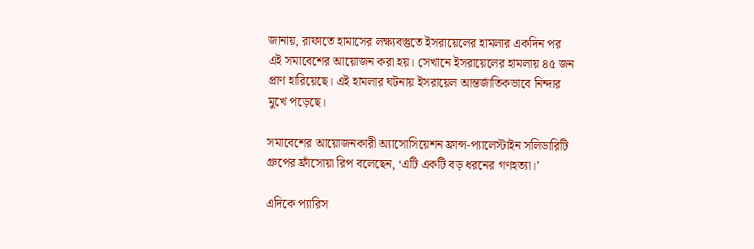জানায়, রাফাতে হামাসের লক্ষ্যবস্তুতে ইসরায়েলের হামলার একদিন পর এই সমাবেশের আয়োজন করা হয়। সেখানে ইসরায়েলের হামলায় ৪৫ জন প্রাণ হারিয়েছে। এই হামলার ঘটনায় ইসরায়েল আন্তর্জাতিকভাবে নিন্দার মুখে পড়েছে।

সমাবেশের আয়োজনকারী অ্যাসোসিয়েশন ফ্রান্স-প্যালেস্টাইন সলিডারিটি গ্রুপের ফ্রাঁসোয়া রিপ বলেছেন, ‘এটি একটি বড় ধরনের গণহত্যা।’

এদিকে প্যারিস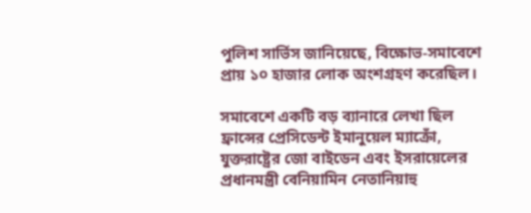পুলিশ সার্ভিস জানিয়েছে, বিক্ষোভ-সমাবেশে প্রায় ১০ হাজার লোক অংশগ্রহণ করেছিল।

সমাবেশে একটি বড় ব্যানারে লেখা ছিল ফ্রান্সের প্রেসিডেন্ট ইমানুয়েল ম্যাক্রোঁ, যুক্তরাষ্ট্রের জো বাইডেন এবং ইসরায়েলের প্রধানমন্ত্রী বেনিয়ামিন নেতানিয়াহু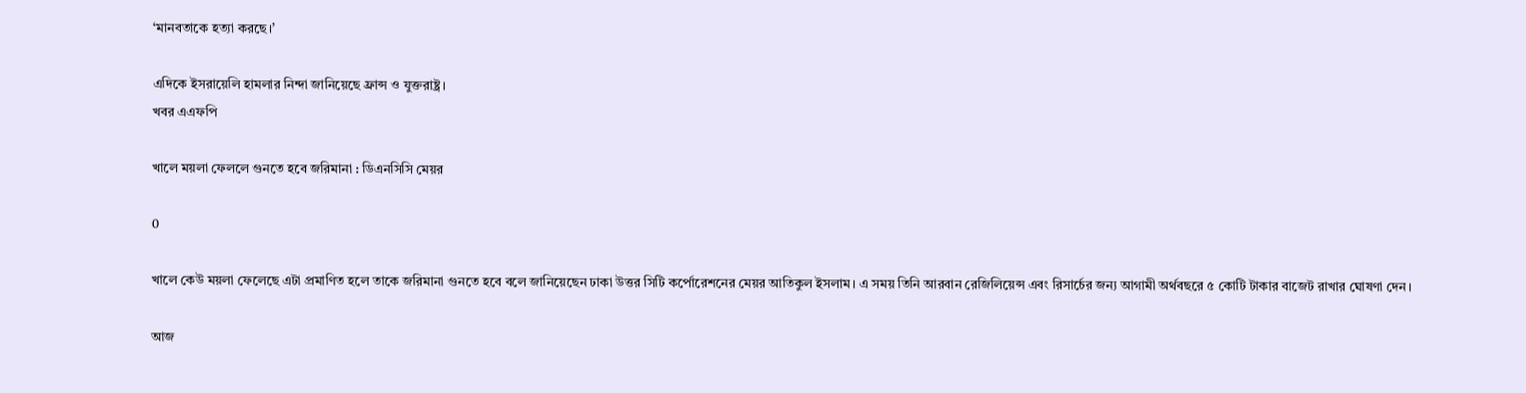‘মানবতাকে হত্যা করছে।’

এদিকে ইসরায়েলি হামলার নিন্দা জানিয়েছে ফ্রান্স ও যুক্তরাষ্ট্র।
খবর এএফপি

খালে ময়লা ফেললে গুনতে হবে জরিমানা : ডিএনসিসি মেয়র

0

খালে কেউ ময়লা ফেলেছে এটা প্রমাণিত হলে তাকে জরিমানা গুনতে হবে বলে জানিয়েছেন ঢাকা উত্তর সিটি কর্পোরেশনের মেয়র আতিকুল ইসলাম। এ সময় তিনি আরবান রেজিলিয়েন্স এবং রিসার্চের জন্য আগামী অর্থবছরে ৫ কোটি টাকার বাজেট রাখার ঘোষণা দেন।

আজ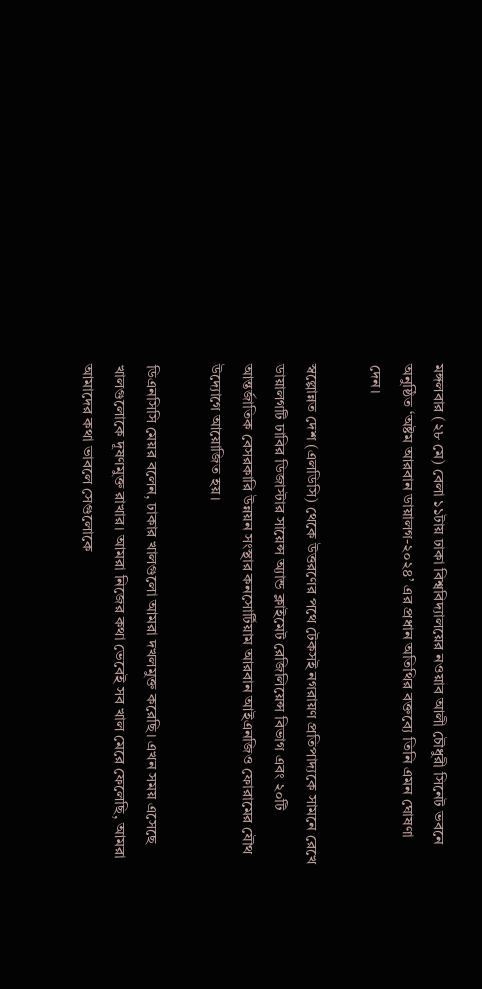মঙ্গলবার (২৮ মে) বেলা ১১টায় ঢাকা বিশ্ববিদ্যালয়ের নওয়াব আলী চৌধুরী সিনেট ভবনে অনুষ্ঠিত ‘অষ্টম আরবান ডায়ালগ-২০২৪’ এর প্রধান অতিথির বক্তব্যে তিনি এমন ঘোষণা দেন।

স্বল্পোন্নত দেশ (এলডিসি) থেকে উত্তরণের পথে টেকসই নগরায়ণ প্রতিপাদ্যকে সামনে রেখে ডায়ালগটি ঢাবির ডিজাস্টার সায়েন্স অ্যান্ড ক্লাইমেট রেজিলিয়েন্স বিভাগ এবং ২০টি আন্তর্জাতিক বেসরকারি উন্নয়ন সংস্থার কনসোর্টিয়াম আরবান আইএনজিও ফোরামের যৌথ উদ্যোগে আয়োজিত হয়।

ডিএনসিসি মেয়র বলেন, ঢাকার খালগুলো আমরা দখলমুক্ত করেছি। এখন সময় এসেছে খালগুলোকে দূষণমুক্ত রাখার। আমরা নিজের কথা ভেবেই সব খাল মেরে ফেলেছি, আমরা আমাদের কথা ভাবলে সেগুলোকে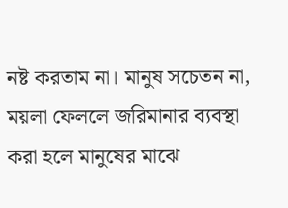নষ্ট করতাম না। মানুষ সচেতন না, ময়লা ফেললে জরিমানার ব্যবস্থা করা হলে মানুষের মাঝে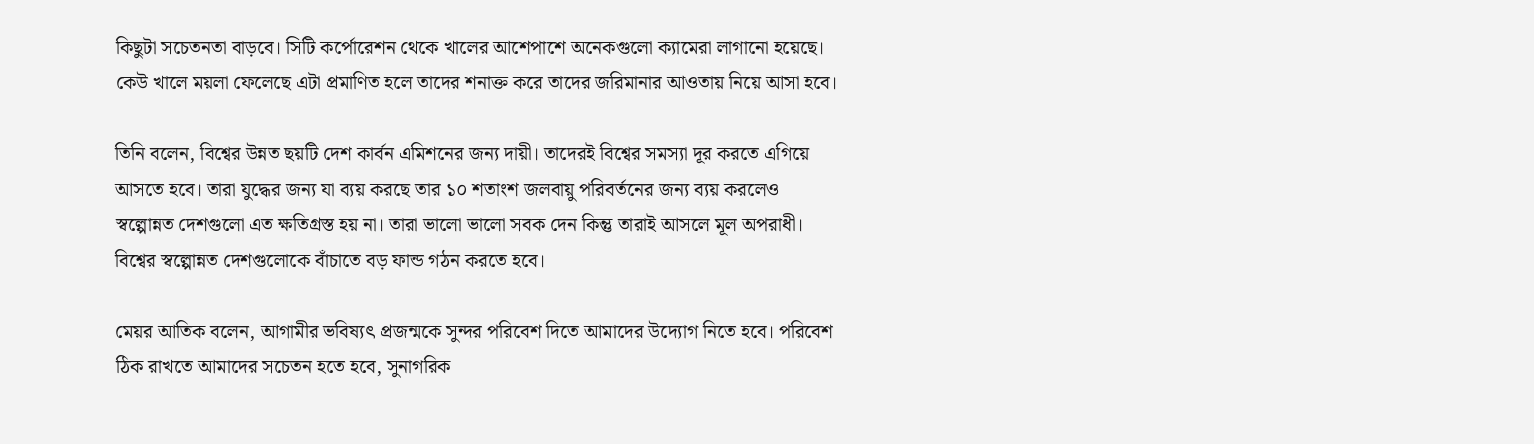কিছুটা সচেতনতা বাড়বে। সিটি কর্পোরেশন থেকে খালের আশেপাশে অনেকগুলো ক্যামেরা লাগানো হয়েছে। কেউ খালে ময়লা ফেলেছে এটা প্রমাণিত হলে তাদের শনাক্ত করে তাদের জরিমানার আওতায় নিয়ে আসা হবে।

তিনি বলেন, বিশ্বের উন্নত ছয়টি দেশ কার্বন এমিশনের জন্য দায়ী। তাদেরই বিশ্বের সমস্যা দূর করতে এগিয়ে আসতে হবে। তারা যুদ্ধের জন্য যা ব্যয় করছে তার ১০ শতাংশ জলবায়ু পরিবর্তনের জন্য ব্যয় করলেও স্বল্পোন্নত দেশগুলো এত ক্ষতিগ্রস্ত হয় না। তারা ভালো ভালো সবক দেন কিন্তু তারাই আসলে মূল অপরাধী। বিশ্বের স্বল্পোন্নত দেশগুলোকে বাঁচাতে বড় ফান্ড গঠন করতে হবে।

মেয়র আতিক বলেন, আগামীর ভবিষ্যৎ প্রজন্মকে সুন্দর পরিবেশ দিতে আমাদের উদ্যোগ নিতে হবে। পরিবেশ ঠিক রাখতে আমাদের সচেতন হতে হবে, সুনাগরিক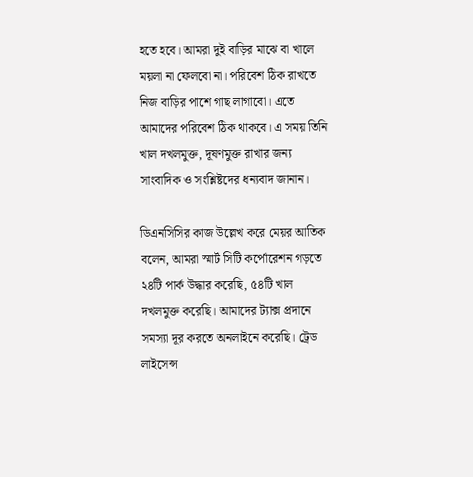হতে হবে। আমরা দুই বাড়ির মাঝে বা খালে ময়লা না ফেলবো না। পরিবেশ ঠিক রাখতে নিজ বাড়ির পাশে গাছ লাগাবো। এতে আমাদের পরিবেশ ঠিক থাকবে। এ সময় তিনি খাল দখলমুক্ত, দূষণমুক্ত রাখার জন্য সাংবাদিক ও সংশ্লিষ্টদের ধন্যবাদ জানান।

ডিএনসিসির কাজ উল্লেখ করে মেয়র আতিক বলেন, আমরা স্মার্ট সিটি কর্পোরেশন গড়তে ২৪টি পার্ক উদ্ধার করেছি, ৫৪টি খাল দখলমুক্ত করেছি। আমাদের ট্যাক্স প্রদানে সমস্যা দূর করতে অনলাইনে করেছি। ট্রেড লাইসেন্স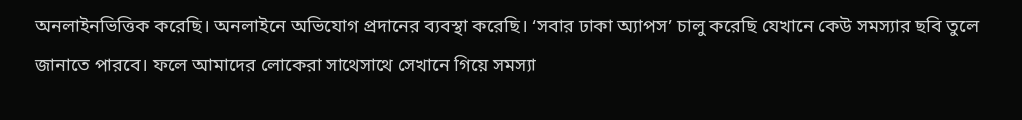অনলাইনভিত্তিক করেছি। অনলাইনে অভিযোগ প্রদানের ব্যবস্থা করেছি। ‘সবার ঢাকা অ্যাপস’ চালু করেছি যেখানে কেউ সমস্যার ছবি তুলে জানাতে পারবে। ফলে আমাদের লোকেরা সাথেসাথে সেখানে গিয়ে সমস্যা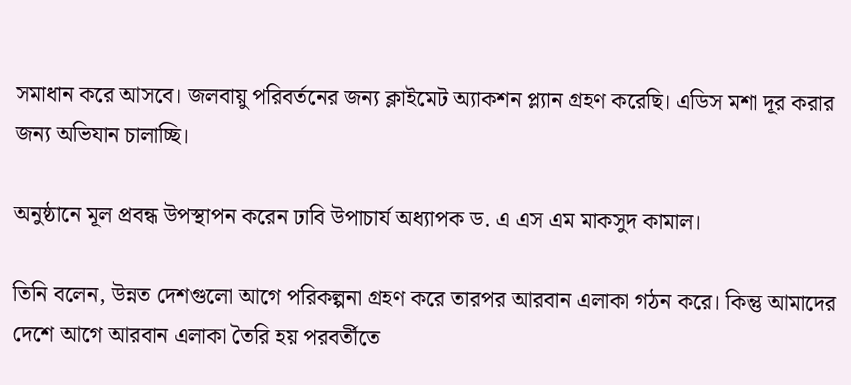সমাধান করে আসবে। জলবায়ু পরিবর্তনের জন্য ক্লাইমেট অ্যাকশন প্ল্যান গ্রহণ করেছি। এডিস মশা দূর করার জন্য অভিযান চালাচ্ছি।

অনুষ্ঠানে মূল প্রবন্ধ উপস্থাপন করেন ঢাবি উপাচার্য অধ্যাপক ড. এ এস এম মাকসুদ কামাল।

তিনি বলেন, উন্নত দেশগুলো আগে পরিকল্পনা গ্রহণ করে তারপর আরবান এলাকা গঠন করে। কিন্তু আমাদের দেশে আগে আরবান এলাকা তৈরি হয় পরবর্তীতে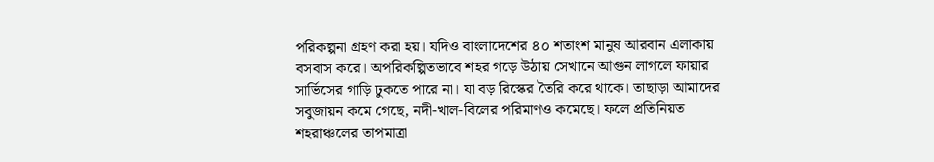পরিকল্পনা গ্রহণ করা হয়। যদিও বাংলাদেশের ৪০ শতাংশ মানুষ আরবান এলাকায় বসবাস করে। অপরিকল্পিতভাবে শহর গড়ে উঠায় সেখানে আগুন লাগলে ফায়ার সার্ভিসের গাড়ি ঢুকতে পারে না। যা বড় রিস্কের তৈরি করে থাকে। তাছাড়া আমাদের সবুজায়ন কমে গেছে, নদী-খাল-বিলের পরিমাণও কমেছে। ফলে প্রতিনিয়ত শহরাঞ্চলের তাপমাত্রা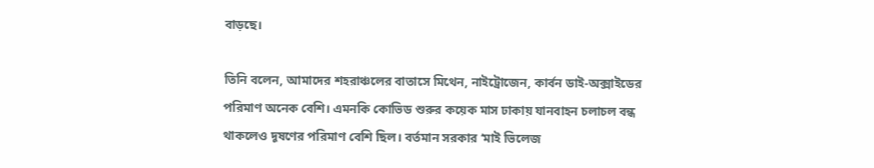বাড়ছে।

তিনি বলেন, আমাদের শহরাঞ্চলের বাতাসে মিথেন, নাইট্রোজেন, কার্বন ডাই-অক্সাইডের পরিমাণ অনেক বেশি। এমনকি কোভিড শুরুর কয়েক মাস ঢাকায় যানবাহন চলাচল বন্ধ থাকলেও দূষণের পরিমাণ বেশি ছিল। বর্তমান সরকার ‘মাই ভিলেজ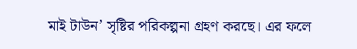মাই টাউন’ সৃষ্টির পরিকল্পনা গ্রহণ করছে। এর ফলে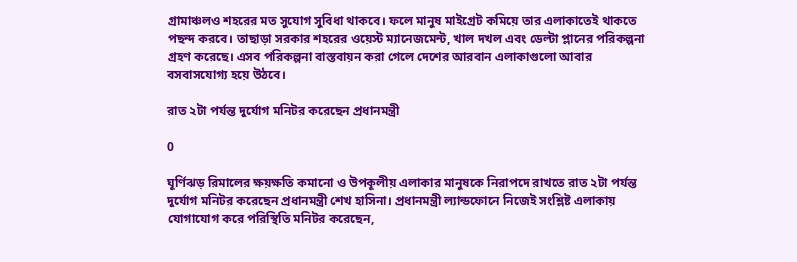গ্রামাঞ্চলও শহরের মত সুযোগ সুবিধা থাকবে। ফলে মানুষ মাইগ্রেট কমিয়ে তার এলাকাতেই থাকতে পছন্দ করবে। তাছাড়া সরকার শহরের ওয়েস্ট ম্যানেজমেন্ট, খাল দখল এবং ডেল্টা প্লানের পরিকল্পনা গ্রহণ করেছে। এসব পরিকল্পনা বাস্তবায়ন করা গেলে দেশের আরবান এলাকাগুলো আবার বসবাসযোগ্য হয়ে উঠবে।

রাত ২টা পর্যন্ত দুর্যোগ মনিটর করেছেন প্রধানমন্ত্রী

0

ঘূর্ণিঝড় রিমালের ক্ষয়ক্ষতি কমানো ও উপকূলীয় এলাকার মানুষকে নিরাপদে রাখতে রাত ২টা পর্যন্ত দুর্যোগ মনিটর করেছেন প্রধানমন্ত্রী শেখ হাসিনা। প্রধানমন্ত্রী ল্যান্ডফোনে নিজেই সংশ্লিষ্ট এলাকায় যোগাযোগ করে পরিস্থিতি মনিটর করেছেন,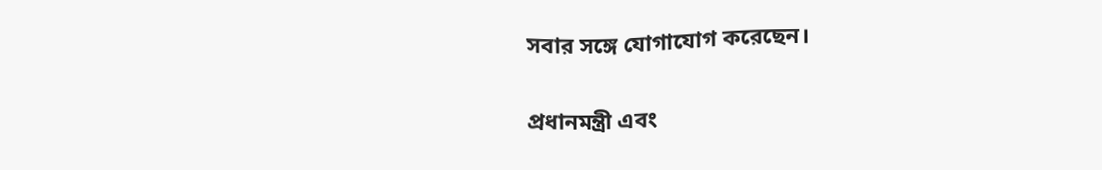সবার সঙ্গে যোগাযোগ করেছেন।

প্রধানমন্ত্রী এবং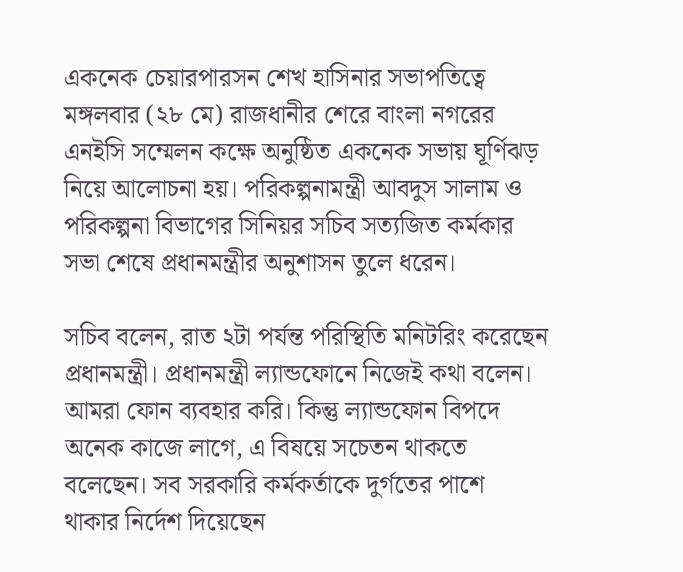একনেক চেয়ারপারসন শেখ হাসিনার সভাপতিত্বে মঙ্গলবার (২৮ মে) রাজধানীর শেরে বাংলা নগরের এনইসি সম্মেলন কক্ষে অনুষ্ঠিত একনেক সভায় ঘূর্ণিঝড় নিয়ে আলোচনা হয়। পরিকল্পনামন্ত্রী আবদুস সালাম ও পরিকল্পনা বিভাগের সিনিয়র সচিব সত্যজিত কর্মকার সভা শেষে প্রধানমন্ত্রীর অনুশাসন তুলে ধরেন।

সচিব বলেন, রাত ২টা পর্যন্ত পরিস্থিতি মনিটরিং করেছেন প্রধানমন্ত্রী। প্রধানমন্ত্রী ল্যান্ডফোনে নিজেই কথা বলেন। আমরা ফোন ব্যবহার করি। কিন্তু ল্যান্ডফোন বিপদে অনেক কাজে লাগে, এ বিষয়ে সচেতন থাকতে বলেছেন। সব সরকারি কর্মকর্তাকে দুর্গতের পাশে থাকার নির্দেশ দিয়েছেন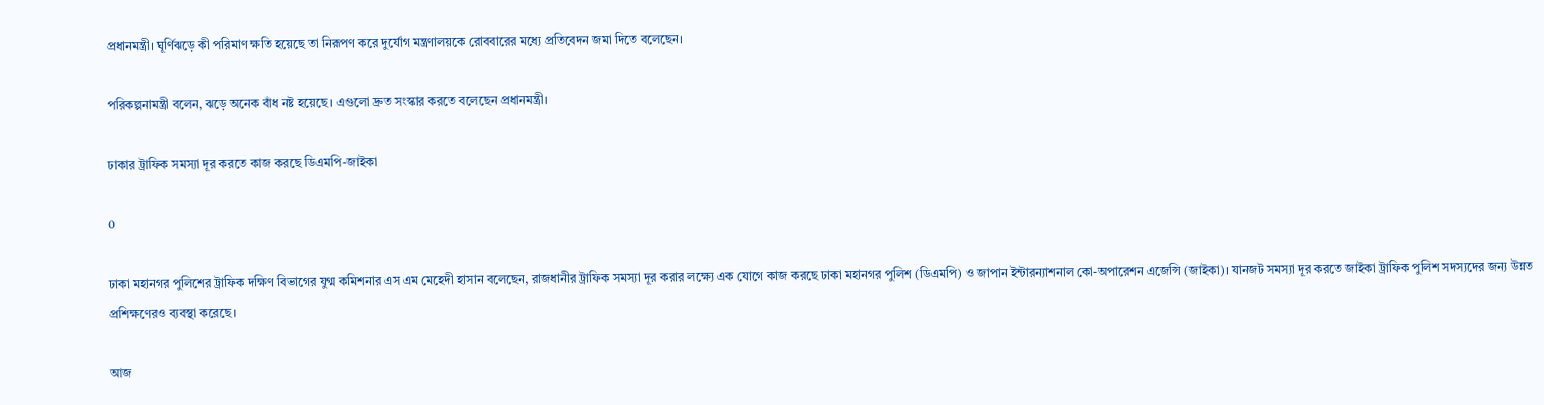প্রধানমন্ত্রী। ঘূর্ণিঝড়ে কী পরিমাণ ক্ষতি হয়েছে তা নিরূপণ করে দুর্যোগ মন্ত্রণালয়কে রোববারের মধ্যে প্রতিবেদন জমা দিতে বলেছেন।

পরিকল্পনামন্ত্রী বলেন, ঝড়ে অনেক বাঁধ নষ্ট হয়েছে। এগুলো দ্রুত সংস্কার করতে বলেছেন প্রধানমন্ত্রী।

ঢাকার ট্রাফিক সমস্যা দূর করতে কাজ করছে ডিএমপি-জাইকা

0

ঢাকা মহানগর পুলিশের ট্রাফিক দক্ষিণ বিভাগের যুগ্ম কমিশনার এস এম মেহেদী হাসান বলেছেন, রাজধানীর ট্রাফিক সমস্যা দূর করার লক্ষ্যে এক যোগে কাজ করছে ঢাকা মহানগর পুলিশ (ডিএমপি) ও জাপান ইন্টারন্যাশনাল কো-অপারেশন এজেন্সি (জাইকা)। যানজট সমস্যা দূর করতে জাইকা ট্রাফিক পুলিশ সদস্যদের জন্য উন্নত প্রশিক্ষণেরও ব্যবস্থা করেছে।

আজ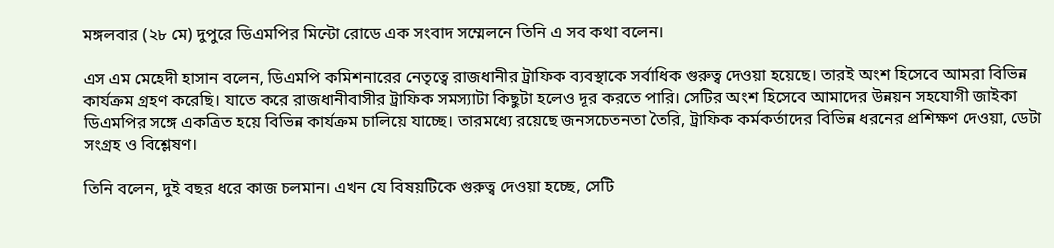মঙ্গলবার (২৮ মে) দুপুরে ডিএমপির মিন্টো রোডে এক সংবাদ সম্মেলনে তিনি এ সব কথা বলেন।

এস এম মেহেদী হাসান বলেন, ডিএমপি কমিশনারের নেতৃত্বে রাজধানীর ট্রাফিক ব্যবস্থাকে সর্বাধিক গুরুত্ব দেওয়া হয়েছে। তারই অংশ হিসেবে আমরা বিভিন্ন কার্যক্রম গ্রহণ করেছি। যাতে করে রাজধানীবাসীর ট্রাফিক সমস্যাটা কিছুটা হলেও দূর করতে পারি। সেটির অংশ হিসেবে আমাদের উন্নয়ন সহযোগী জাইকা ডিএমপির সঙ্গে একত্রিত হয়ে বিভিন্ন কার্যক্রম চালিয়ে যাচ্ছে। তারমধ্যে রয়েছে জনসচেতনতা তৈরি, ট্রাফিক কর্মকর্তাদের বিভিন্ন ধরনের প্রশিক্ষণ দেওয়া, ডেটা সংগ্রহ ও বিশ্লেষণ।

তিনি বলেন, দুই বছর ধরে কাজ চলমান। এখন যে বিষয়টিকে গুরুত্ব দেওয়া হচ্ছে, সেটি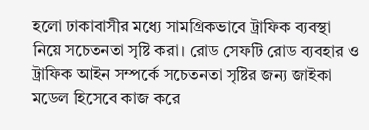হলো ঢাকাবাসীর মধ্যে সামগ্রিকভাবে ট্রাফিক ব্যবস্থা নিয়ে‌ সচেতনতা সৃষ্টি করা। রোড সেফটি রোড ব্যবহার ও ট্রাফিক আইন সম্পর্কে সচেতনতা সৃষ্টির জন্য জাইকা মডেল হিসেবে কাজ করে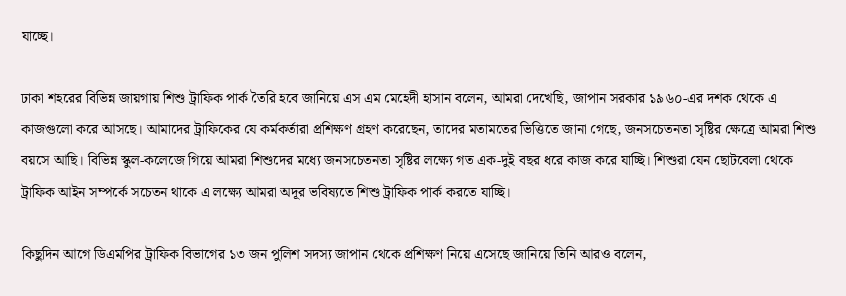যাচ্ছে।

ঢাকা শহরের বিভিন্ন জায়গায় শিশু ট্রাফিক পার্ক তৈরি হবে জানিয়ে এস এম মেহেদী হাসান বলেন, আমরা দেখেছি, জাপান সরকার ১৯৬০-এর দশক থেকে এ কাজগুলো করে আসছে। আমাদের ট্রাফিকের যে কর্মকর্তারা প্রশিক্ষণ গ্রহণ করেছেন, তাদের মতামতের ভিত্তিতে জানা গেছে, জনসচেতনতা সৃষ্টির ক্ষেত্রে আমরা শিশু বয়সে আছি। বিভিন্ন স্কুল-কলেজে গিয়ে আমরা শিশুদের মধ্যে জনসচেতনতা সৃষ্টির লক্ষ্যে গত এক-দুই বছর ধরে কাজ করে যাচ্ছি। শিশুরা যেন ছোটবেলা থেকে ট্রাফিক আইন সম্পর্কে সচেতন থাকে এ লক্ষ্যে আমরা অদূর ভবিষ্যতে শিশু ট্রাফিক পার্ক করতে যাচ্ছি।

কিছুদিন আগে ডিএমপির ট্রাফিক বিভাগের ১৩ জন পুলিশ সদস্য জাপান থেকে প্রশিক্ষণ নিয়ে এসেছে জানিয়ে তিনি আরও বলেন,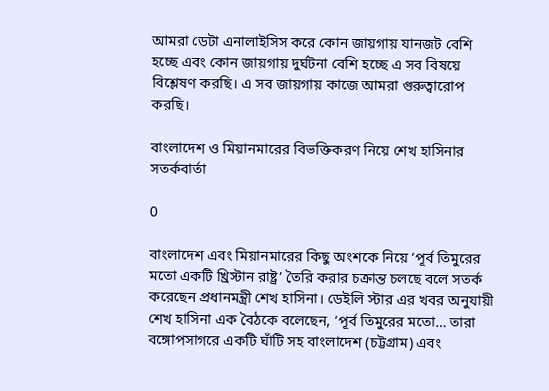আমরা ডেটা এনালাইসিস করে কোন জায়গায় যানজট বেশি হচ্ছে এবং কোন জায়গায় দুর্ঘটনা বেশি হচ্ছে এ সব বিষয়ে বিশ্লেষণ করছি। এ সব জায়গায় কাজে আমরা গুরুত্বারোপ করছি।

বাংলাদেশ ও মিয়ানমারের বিভক্তিকরণ নিয়ে শেখ হাসিনার সতর্কবার্তা

0

বাংলাদেশ এবং মিয়ানমারের কিছু অংশকে নিয়ে ‘পূর্ব তিমুরের মতো একটি খ্রিস্টান রাষ্ট্র’ তৈরি করার চক্রান্ত চলছে বলে সতর্ক করেছেন প্রধানমন্ত্রী শেখ হাসিনা। ডেইলি স্টার এর খবর অনুযায়ী শেখ হাসিনা এক বৈঠকে বলেছেন, ‘পূর্ব তিমুরের মতো… তারা বঙ্গোপসাগরে একটি ঘাঁটি সহ বাংলাদেশ (চট্টগ্রাম) এবং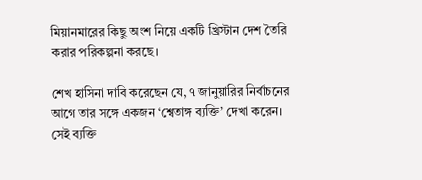মিয়ানমারের কিছু অংশ নিয়ে একটি খ্রিস্টান দেশ তৈরি করার পরিকল্পনা করছে।

শেখ হাসিনা দাবি করেছেন যে, ৭ জানুয়ারির নির্বাচনের আগে তার সঙ্গে একজন ‘শ্বেতাঙ্গ ব্যক্তি’ দেখা করেন। সেই ব্যক্তি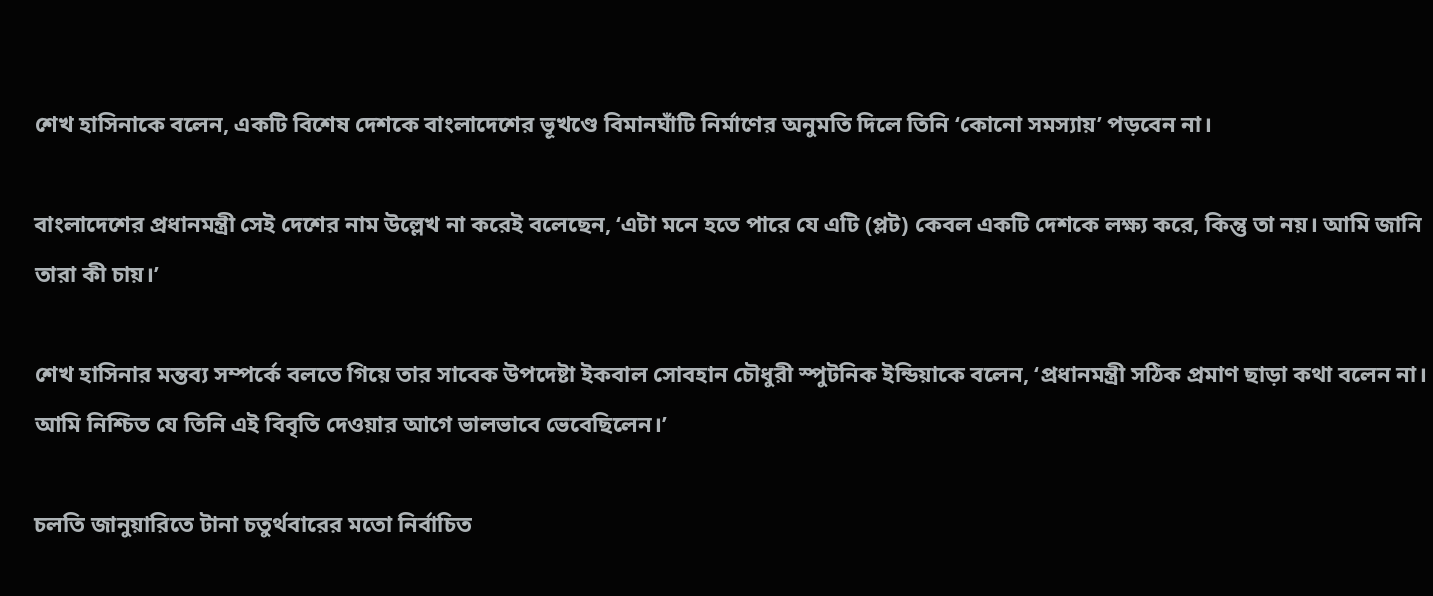শেখ হাসিনাকে বলেন, একটি বিশেষ দেশকে বাংলাদেশের ভূখণ্ডে বিমানঘাঁটি নির্মাণের অনুমতি দিলে তিনি ‘কোনো সমস্যায়’ পড়বেন না।

বাংলাদেশের প্রধানমন্ত্রী সেই দেশের নাম উল্লেখ না করেই বলেছেন, ‘এটা মনে হতে পারে যে এটি (প্লট) কেবল একটি দেশকে লক্ষ্য করে, কিন্তু তা নয়। আমি জানি তারা কী চায়।’

শেখ হাসিনার মন্তব্য সম্পর্কে বলতে গিয়ে তার সাবেক উপদেষ্টা ইকবাল সোবহান চৌধুরী স্পুটনিক ইন্ডিয়াকে বলেন, ‘প্রধানমন্ত্রী সঠিক প্রমাণ ছাড়া কথা বলেন না। আমি নিশ্চিত যে তিনি এই বিবৃতি দেওয়ার আগে ভালভাবে ভেবেছিলেন।’

চলতি জানুয়ারিতে টানা চতুর্থবারের মতো নির্বাচিত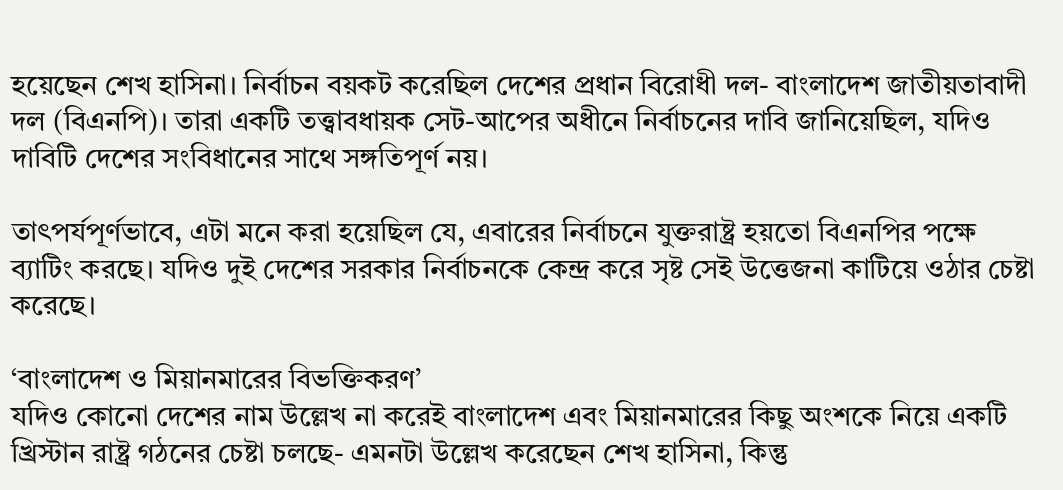হয়েছেন শেখ হাসিনা। নির্বাচন বয়কট করেছিল দেশের প্রধান বিরোধী দল- বাংলাদেশ জাতীয়তাবাদী দল (বিএনপি)। তারা একটি তত্ত্বাবধায়ক সেট-আপের অধীনে নির্বাচনের দাবি জানিয়েছিল, যদিও দাবিটি দেশের সংবিধানের সাথে সঙ্গতিপূর্ণ নয়।

তাৎপর্যপূর্ণভাবে, এটা মনে করা হয়েছিল যে, এবারের নির্বাচনে যুক্তরাষ্ট্র হয়তো বিএনপির পক্ষে ব্যাটিং করছে। যদিও দুই দেশের সরকার নির্বাচনকে কেন্দ্র করে সৃষ্ট সেই উত্তেজনা কাটিয়ে ওঠার চেষ্টা করেছে।

‘বাংলাদেশ ও মিয়ানমারের বিভক্তিকরণ’
যদিও কোনো দেশের নাম উল্লেখ না করেই বাংলাদেশ এবং মিয়ানমারের কিছু অংশকে নিয়ে একটি খ্রিস্টান রাষ্ট্র গঠনের চেষ্টা চলছে- এমনটা উল্লেখ করেছেন শেখ হাসিনা, কিন্তু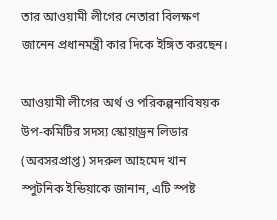তার আওয়ামী লীগের নেতারা বিলক্ষণ জানেন প্রধানমন্ত্রী কার দিকে ইঙ্গিত করছেন।

আওয়ামী লীগের অর্থ ও পরিকল্পনাবিষয়ক উপ-কমিটির সদস্য স্কোয়াড্রন লিডার (অবসরপ্রাপ্ত) সদরুল আহমেদ খান স্পুটনিক ইন্ডিয়াকে জানান, এটি স্পষ্ট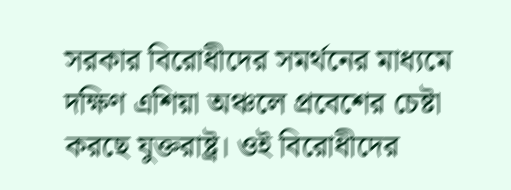সরকার বিরোধীদের সমর্থনের মাধ্যমে দক্ষিণ এশিয়া অঞ্চলে প্রবেশের চেষ্টা করছে যুক্তরাষ্ট্র। ওই বিরোধীদের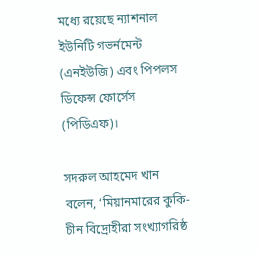মধ্যে রয়েছে ন্যাশনাল ইউনিটি গভর্নমেন্ট (এনইউজি) এবং পিপলস ডিফেন্স ফোর্সেস (পিডিএফ)।

সদরুল আহমেদ খান বলেন, ‘মিয়ানমারের কুকি-চীন বিদ্রোহীরা সংখ্যাগরিষ্ঠ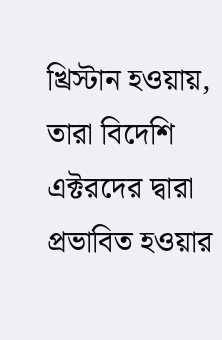খ্রিস্টান হওয়ায়, তারা বিদেশি এক্টরদের দ্বারা প্রভাবিত হওয়ার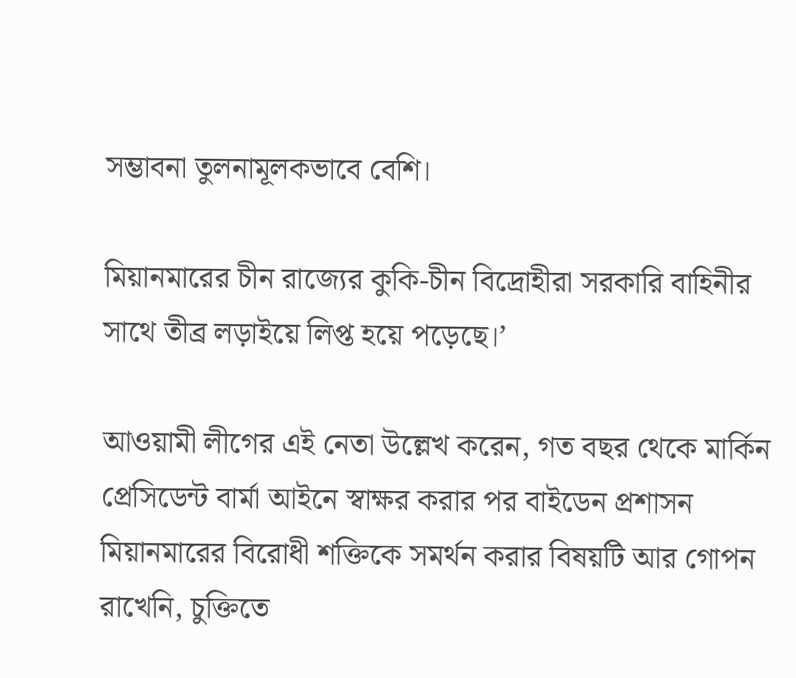সম্ভাবনা তুলনামূলকভাবে বেশি।

মিয়ানমারের চীন রাজ্যের কুকি-চীন বিদ্রোহীরা সরকারি বাহিনীর সাথে তীব্র লড়াইয়ে লিপ্ত হয়ে পড়েছে।’

আওয়ামী লীগের এই নেতা উল্লেখ করেন, গত বছর থেকে মার্কিন প্রেসিডেন্ট বার্মা আইনে স্বাক্ষর করার পর বাইডেন প্রশাসন মিয়ানমারের বিরোধী শক্তিকে সমর্থন করার বিষয়টি আর গোপন রাখেনি, চুক্তিতে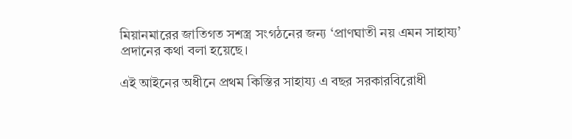মিয়ানমারের জাতিগত সশস্ত্র সংগঠনের জন্য ‘প্রাণঘাতী নয় এমন সাহায্য’ প্রদানের কথা বলা হয়েছে।

এই আইনের অধীনে প্রথম কিস্তির সাহায্য এ বছর সরকারবিরোধী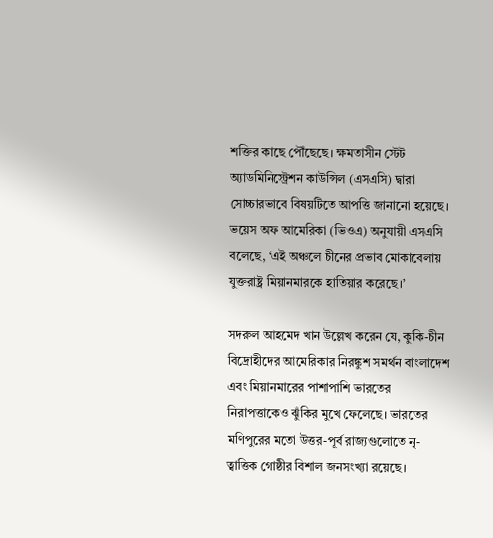শক্তির কাছে পৌঁছেছে। ক্ষমতাসীন স্টেট অ্যাডমিনিস্ট্রেশন কাউন্সিল (এসএসি) দ্বারা সোচ্চারভাবে বিষয়টিতে আপত্তি জানানো হয়েছে। ভয়েস অফ আমেরিকা (ভিওএ) অনুযায়ী এসএসি বলেছে, ‘এই অঞ্চলে চীনের প্রভাব মোকাবেলায় যুক্তরাষ্ট্র মিয়ানমারকে হাতিয়ার করেছে।’

সদরুল আহমেদ খান উল্লেখ করেন যে, কুকি-চীন বিদ্রোহীদের আমেরিকার নিরঙ্কুশ সমর্থন বাংলাদেশ এবং মিয়ানমারের পাশাপাশি ভারতের নিরাপত্তাকেও ঝুঁকির মুখে ফেলেছে। ভারতের মণিপুরের মতো উত্তর-পূর্ব রাজ্যগুলোতে নৃ-ত্বাত্তিক গোষ্ঠীর বিশাল জনসংখ্যা রয়েছে।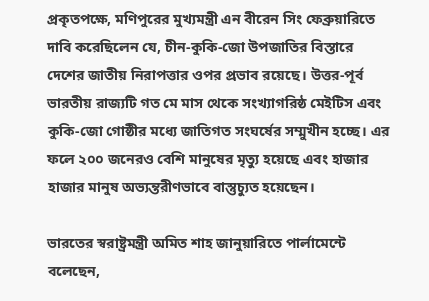প্রকৃতপক্ষে, মণিপুরের মুখ্যমন্ত্রী এন বীরেন সিং ফেব্রুয়ারিতে দাবি করেছিলেন যে, চীন-কুকি-জো উপজাতির বিস্তারে দেশের জাতীয় নিরাপত্তার ওপর প্রভাব রয়েছে। উত্তর-পূর্ব ভারতীয় রাজ্যটি গত মে মাস থেকে সংখ্যাগরিষ্ঠ মেইটিস এবং কুকি-জো গোষ্ঠীর মধ্যে জাতিগত সংঘর্ষের সম্মুখীন হচ্ছে। এর ফলে ২০০ জনেরও বেশি মানুষের মৃত্যু হয়েছে এবং হাজার হাজার মানুষ অভ্যন্তরীণভাবে বাস্তুচ্যুত হয়েছেন।

ভারতের স্বরাষ্ট্রমন্ত্রী অমিত শাহ জানুয়ারিতে পার্লামেন্টে বলেছেন,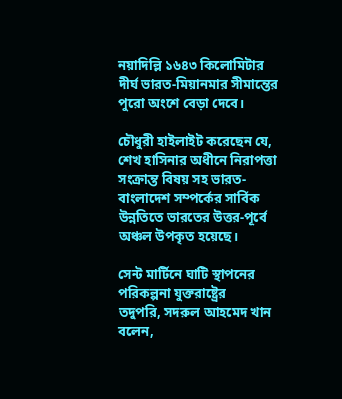নয়াদিল্লি ১৬৪৩ কিলোমিটার দীর্ঘ ভারত-মিয়ানমার সীমান্তের পুরো অংশে বেড়া দেবে।

চৌধুরী হাইলাইট করেছেন যে, শেখ হাসিনার অধীনে নিরাপত্তা সংক্রান্ত বিষয় সহ ভারত-বাংলাদেশ সম্পর্কের সার্বিক উন্নতিতে ভারতের উত্তর-পূর্বে অঞ্চল উপকৃত হয়েছে।

সেন্ট মার্টিনে ঘাটি স্থাপনের পরিকল্পনা যুক্তরাষ্ট্রের
তদুপরি, সদরুল আহমেদ খান বলেন,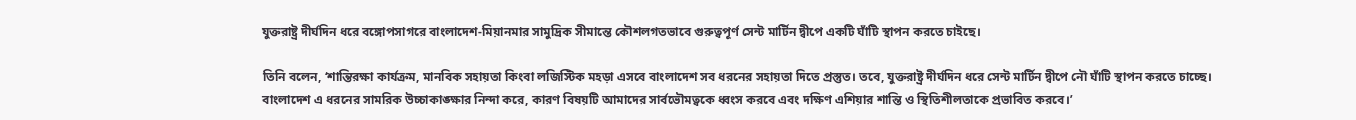যুক্তরাষ্ট্র দীর্ঘদিন ধরে বঙ্গোপসাগরে বাংলাদেশ-মিয়ানমার সামুদ্রিক সীমান্তে কৌশলগতভাবে গুরুত্বপূর্ণ সেন্ট মার্টিন দ্বীপে একটি ঘাঁটি স্থাপন করতে চাইছে।

তিনি বলেন, ‘শান্তিরক্ষা কার্যক্রম, মানবিক সহায়তা কিংবা লজিস্টিক মহড়া এসবে বাংলাদেশ সব ধরনের সহায়তা দিতে প্রস্তুত। তবে, যুক্তরাষ্ট্র দীর্ঘদিন ধরে সেন্ট মার্টিন দ্বীপে নৌ ঘাঁটি স্থাপন করতে চাচ্ছে। বাংলাদেশ এ ধরনের সামরিক উচ্চাকাঙ্ক্ষার নিন্দা করে, কারণ বিষয়টি আমাদের সার্বভৌমত্বকে ধ্বংস করবে এবং দক্ষিণ এশিয়ার শান্তি ও স্থিতিশীলতাকে প্রভাবিত করবে।’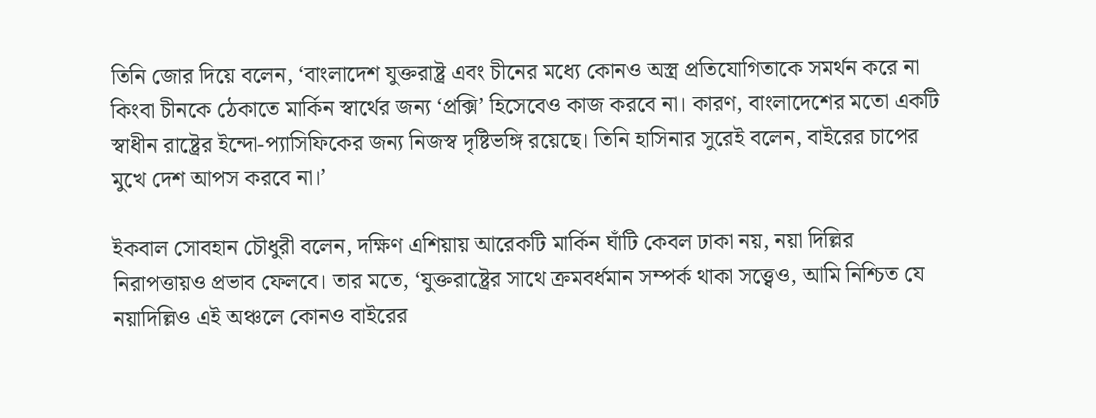তিনি জোর দিয়ে বলেন, ‘বাংলাদেশ যুক্তরাষ্ট্র এবং চীনের মধ্যে কোনও অস্ত্র প্রতিযোগিতাকে সমর্থন করে না কিংবা চীনকে ঠেকাতে মার্কিন স্বার্থের জন্য ‘প্রক্সি’ হিসেবেও কাজ করবে না। কারণ, বাংলাদেশের মতো একটি স্বাধীন রাষ্ট্রের ইন্দো-প্যাসিফিকের জন্য নিজস্ব দৃষ্টিভঙ্গি রয়েছে। তিনি হাসিনার সুরেই বলেন, বাইরের চাপের মুখে দেশ আপস করবে না।’

ইকবাল সোবহান চৌধুরী বলেন, দক্ষিণ এশিয়ায় আরেকটি মার্কিন ঘাঁটি কেবল ঢাকা নয়, নয়া দিল্লির নিরাপত্তায়ও প্রভাব ফেলবে। তার মতে, ‘যুক্তরাষ্ট্রের সাথে ক্রমবর্ধমান সম্পর্ক থাকা সত্ত্বেও, আমি নিশ্চিত যে নয়াদিল্লিও এই অঞ্চলে কোনও বাইরের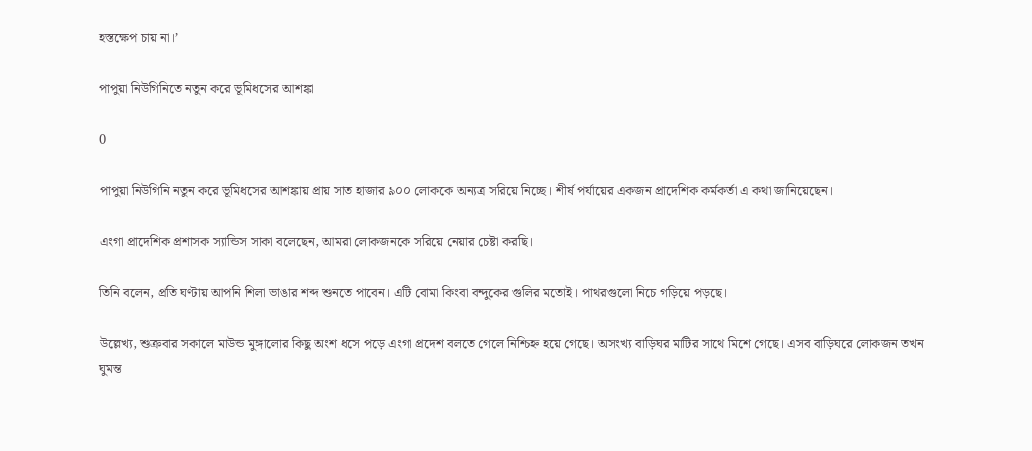হস্তক্ষেপ চায় না।’

পাপুয়া নিউগিনিতে নতুন করে ভূমিধসের আশঙ্কা

0

পাপুয়া নিউগিনি নতুন করে ভূমিধসের আশঙ্কায় প্রায় সাত হাজার ৯০০ লোককে অন্যত্র সরিয়ে নিচ্ছে। শীর্ষ পর্যায়ের একজন প্রাদেশিক কর্মকর্তা এ কথা জানিয়েছেন।

এংগা প্রাদেশিক প্রশাসক স্যান্ডিস সাকা বলেছেন, আমরা লোকজনকে সরিয়ে নেয়ার চেষ্টা করছি।

তিনি বলেন, প্রতি ঘণ্টায় আপনি শিলা ভাঙার শব্দ শুনতে পাবেন। এটি বোমা কিংবা বন্দুকের গুলির মতোই। পাথরগুলো নিচে গড়িয়ে পড়ছে।

উল্লেখ্য, শুক্রবার সকালে মাউন্ড মুঙ্গালোর কিছু অংশ ধসে পড়ে এংগা প্রদেশ বলতে গেলে নিশ্চিহ্ন হয়ে গেছে। অসংখ্য বাড়িঘর মাটির সাথে মিশে গেছে। এসব বাড়িঘরে লোকজন তখন ঘুমন্ত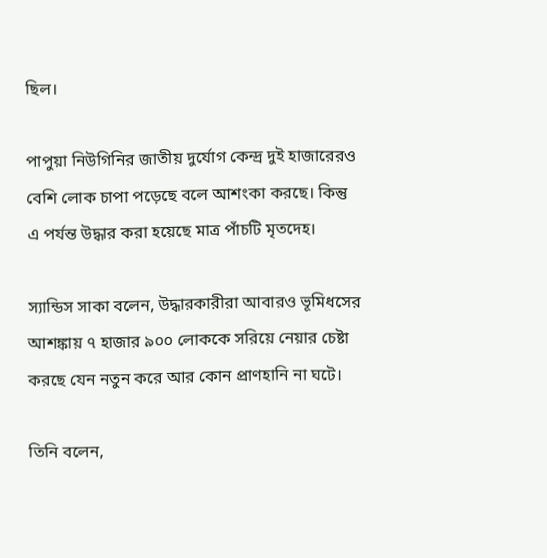ছিল।

পাপুয়া নিউগিনির জাতীয় দুর্যোগ কেন্দ্র দুই হাজারেরও বেশি লোক চাপা পড়েছে বলে আশংকা করছে। কিন্তু এ পর্যন্ত উদ্ধার করা হয়েছে মাত্র পাঁচটি মৃতদেহ।

স্যান্ডিস সাকা বলেন, উদ্ধারকারীরা আবারও ভূমিধসের আশঙ্কায় ৭ হাজার ৯০০ লোককে সরিয়ে নেয়ার চেষ্টা করছে যেন নতুন করে আর কোন প্রাণহানি না ঘটে।

তিনি বলেন,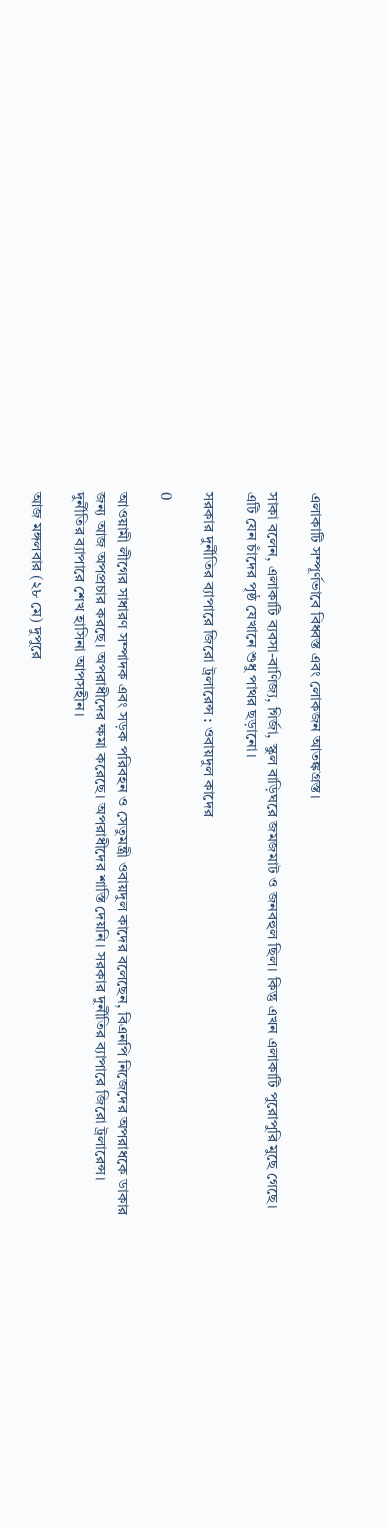এলাকাটি সম্পূর্ণভাবে বিধ্বস্ত এবং লোকজন আতঙ্কগ্রস্ত।

সাকা বলেন, এলাকাটি ব্যবসা-বাণিজ্য, গির্জা, স্কুল বাড়িঘরে জমজমাট ও জনবহুল ছিল। কিন্তু এখন এলাকাটি পুরোপুরি মুছে গেছে। এটি যেন চাঁদের পৃষ্ঠ যেখানে শুধু পাথর ছড়ানো।

সরকার দুর্নীতির ব্যাপারে জিরো ট্রলারেন্স : ওবায়দুল কাদের

0

আওয়ামী লীগের সাধারণ সম্পাদক এবং সড়ক পরিবহন ও সেতুমন্ত্রী ওবায়দুল কাদের বলেছেন, বিএনপি নিজেদের অপরাধকে ডাকার জন্য আজ অপপ্রচার করছে। অপরাধীদের ক্ষমা করেছে। অপরাধীদের শাস্তি দেয়নি। সরকার দুর্নীতির ব্যাপারে জিরো ট্রলারেন্স। দুর্নীতির ব্যাপারে শেখ হাসিনা আপসহীন।

আজ মঙ্গলবার (২৮ মে) দুপুরে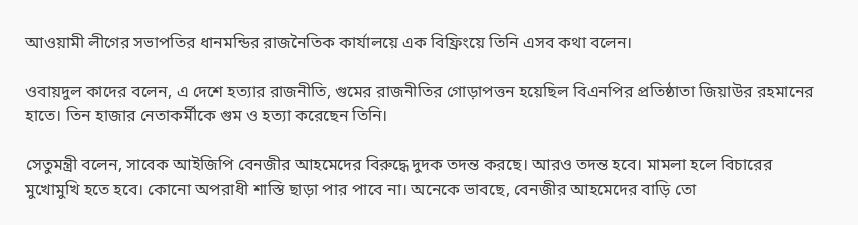আওয়ামী লীগের সভাপতির ধানমন্ডির রাজনৈতিক কার্যালয়ে এক বিফ্রিংয়ে তিনি এসব কথা বলেন।

ওবায়দুল কাদের বলেন, এ দেশে হত্যার রাজনীতি, গুমের রাজনীতির গোড়াপত্তন হয়েছিল বিএনপির প্রতিষ্ঠাতা জিয়াউর রহমানের হাতে। তিন হাজার নেতাকর্মীকে গুম ও হত্যা করেছেন তিনি।

সেতুমন্ত্রী বলেন, সাবেক আইজিপি বেনজীর আহমেদের বিরুদ্ধে দুদক তদন্ত করছে। আরও তদন্ত হবে। মামলা হলে বিচারের মুখোমুখি হতে হবে। কোনো অপরাধী শাস্তি ছাড়া পার পাবে না। অনেকে ভাবছে, বেনজীর আহমেদের বাড়ি তো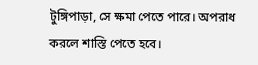টুঙ্গিপাড়া, সে ক্ষমা পেতে পারে। অপরাধ করলে শাস্তি পেতে হবে।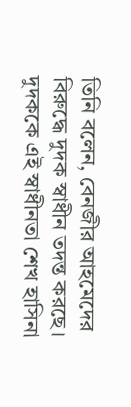তিনি বলেন, বেনজীর আহমেদের বিরুদ্ধে দুদক স্বাধীন তদন্ত করছে। দুদককে এই স্বাধীনতা শেখ হাসিনা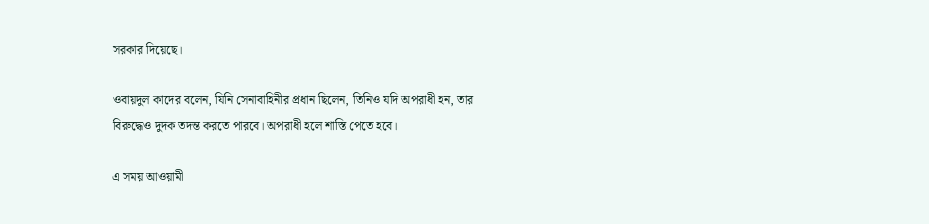সরকার দিয়েছে।

ওবায়দুল কাদের বলেন, যিনি সেনাবাহিনীর প্রধান ছিলেন, তিনিও যদি অপরাধী হন, তার বিরুদ্ধেও দুদক তদন্ত করতে পারবে। অপরাধী হলে শাস্তি পেতে হবে।

এ সময় আওয়ামী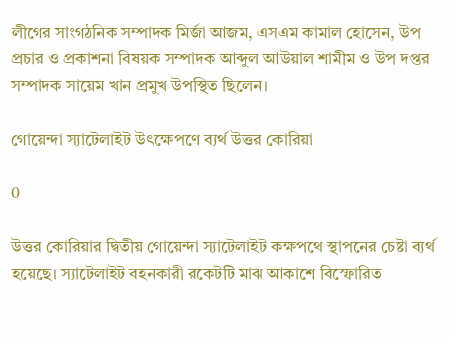লীগের সাংগঠনিক সম্পাদক মির্জা আজম, এসএম কামাল হোসেন, উপ প্রচার ও প্রকাশনা বিষয়ক সম্পাদক আব্দুল আউয়াল শামীম ও উপ দপ্তর সম্পাদক সায়েম খান প্রমুখ উপস্থিত ছিলেন।

গোয়েন্দা স্যাটেলাইট উৎক্ষেপণে ব্যর্থ উত্তর কোরিয়া

0

উত্তর কোরিয়ার দ্বিতীয় গোয়েন্দা স্যাটেলাইট কক্ষপথে স্থাপনের চেষ্টা ব্যর্থ হয়েছে। স্যাটেলাইট বহনকারী রকেটটি মাঝ আকাশে বিস্ফোরিত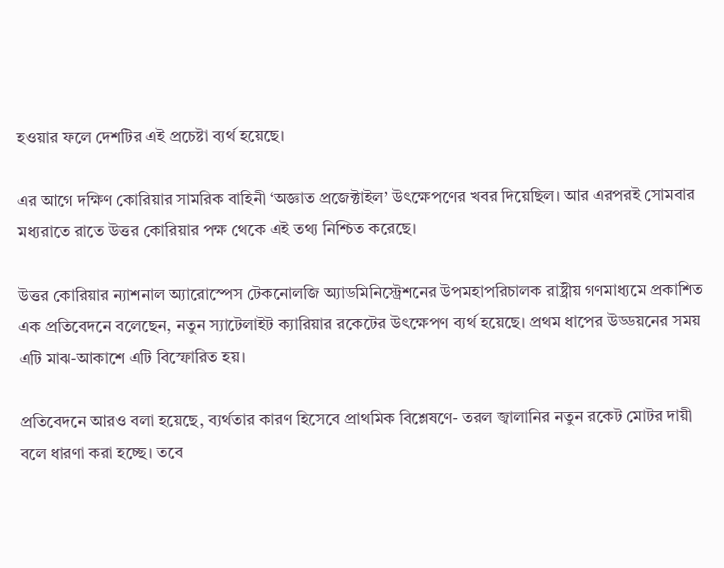হওয়ার ফলে দেশটির এই প্রচেষ্টা ব্যর্থ হয়েছে।

এর আগে দক্ষিণ কোরিয়ার সামরিক বাহিনী ‘অজ্ঞাত প্রজেক্টাইল’ উৎক্ষেপণের খবর দিয়েছিল। আর এরপরই সোমবার মধ্যরাতে রাতে উত্তর কোরিয়ার পক্ষ থেকে এই তথ্য নিশ্চিত করেছে।

উত্তর কোরিয়ার ন্যাশনাল অ্যারোস্পেস টেকনোলজি অ্যাডমিনিস্ট্রেশনের উপমহাপরিচালক রাষ্ট্রীয় গণমাধ্যমে প্রকাশিত এক প্রতিবেদনে বলেছেন, নতুন স্যাটেলাইট ক্যারিয়ার রকেটের উৎক্ষেপণ ব্যর্থ হয়েছে। প্রথম ধাপের উড্ডয়নের সময় এটি মাঝ-আকাশে এটি বিস্ফোরিত হয়।

প্রতিবেদনে আরও বলা হয়েছে, ব্যর্থতার কারণ হিসেবে প্রাথমিক বিশ্লেষণে- তরল জ্বালানির নতুন রকেট মোটর দায়ী বলে ধারণা করা হচ্ছে। তবে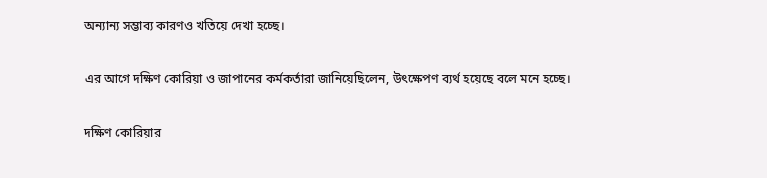অন্যান্য সম্ভাব্য কারণও খতিয়ে দেখা হচ্ছে।

এর আগে দক্ষিণ কোরিয়া ও জাপানের কর্মকর্তারা জানিয়েছিলেন, উৎক্ষেপণ ব্যর্থ হয়েছে বলে মনে হচ্ছে।

দক্ষিণ কোরিয়ার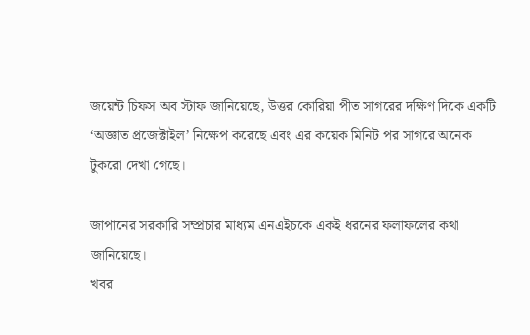জয়েন্ট চিফস অব স্টাফ জানিয়েছে, উত্তর কোরিয়া পীত সাগরের দক্ষিণ দিকে একটি ‘অজ্ঞাত প্রজেক্টাইল’ নিক্ষেপ করেছে এবং এর কয়েক মিনিট পর সাগরে অনেক টুকরো দেখা গেছে।

জাপানের সরকারি সম্প্রচার মাধ্যম এনএইচকে একই ধরনের ফলাফলের কথা জানিয়েছে।
খবর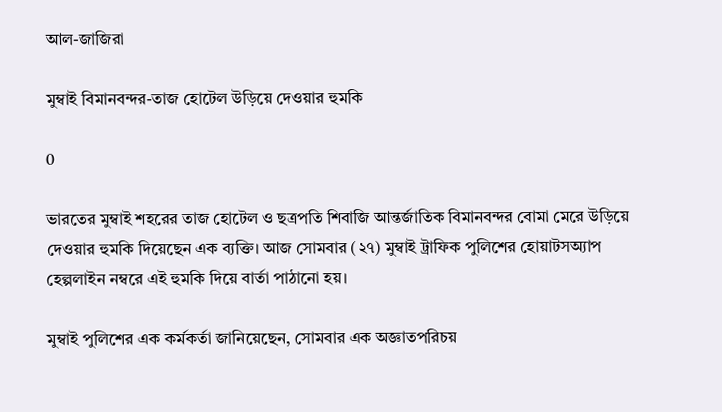আল-জাজিরা

মুম্বাই বিমানবন্দর-তাজ হোটেল উড়িয়ে দেওয়ার হুমকি

0

ভারতের মুম্বাই শহরের তাজ হোটেল ও ছত্রপতি শিবাজি আন্তর্জাতিক বিমানবন্দর বোমা মেরে উড়িয়ে দেওয়ার হুমকি দিয়েছেন এক ব্যক্তি। আজ সোমবার (২৭) মুম্বাই ট্রাফিক পুলিশের হোয়াটসঅ্যাপ হেল্পলাইন নম্বরে এই হুমকি দিয়ে বার্তা পাঠানো হয়।

মুম্বাই পুলিশের এক কর্মকর্তা জানিয়েছেন, সোমবার এক অজ্ঞাতপরিচয়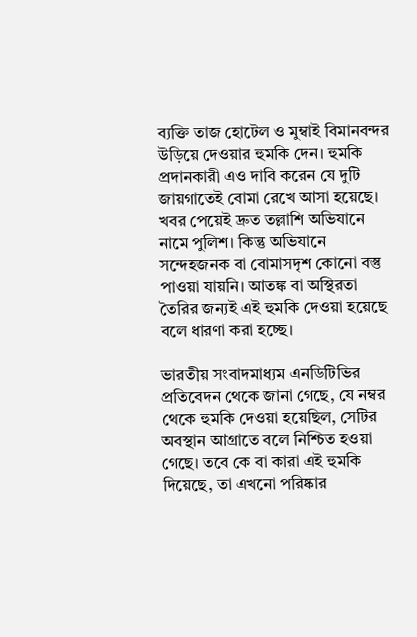ব্যক্তি তাজ হোটেল ও মুম্বাই বিমানবন্দর উড়িয়ে দেওয়ার হুমকি দেন। হুমকি প্রদানকারী এও দাবি করেন যে দুটি জায়গাতেই বোমা রেখে আসা হয়েছে। খবর পেয়েই দ্রুত তল্লাশি অভিযানে নামে পুলিশ। কিন্তু অভিযানে সন্দেহজনক বা বোমাসদৃশ কোনো বস্তু পাওয়া যায়নি। আতঙ্ক বা অস্থিরতা তৈরির জন্যই এই হুমকি দেওয়া হয়েছে বলে ধারণা করা হচ্ছে।

ভারতীয় সংবাদমাধ্যম এনডিটিভির প্রতিবেদন থেকে জানা গেছে, যে নম্বর থেকে হুমকি দেওয়া হয়েছিল, সেটির অবস্থান আগ্রাতে বলে নিশ্চিত হওয়া গেছে। তবে কে বা কারা এই হুমকি দিয়েছে, তা এখনো পরিষ্কার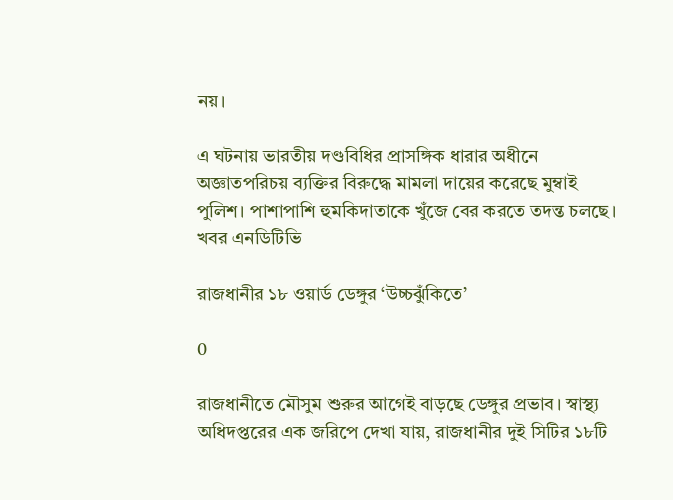নয়।

এ ঘটনায় ভারতীয় দণ্ডবিধির প্রাসঙ্গিক ধারার অধীনে অজ্ঞাতপরিচয় ব্যক্তির বিরুদ্ধে মামলা দায়ের করেছে মুম্বাই পুলিশ। পাশাপাশি হুমকিদাতাকে খুঁজে বের করতে তদন্ত চলছে।
খবর এনডিটিভি

রাজধানীর ১৮ ওয়ার্ড ডেঙ্গুর ‘উচ্চঝুঁকিতে’

0

রাজধানীতে মৌসুম শুরুর আগেই বাড়ছে ডেঙ্গুর প্রভাব। স্বাস্থ্য অধিদপ্তরের এক জরিপে দেখা যায়, রাজধানীর দুই সিটির ১৮টি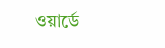ওয়ার্ডে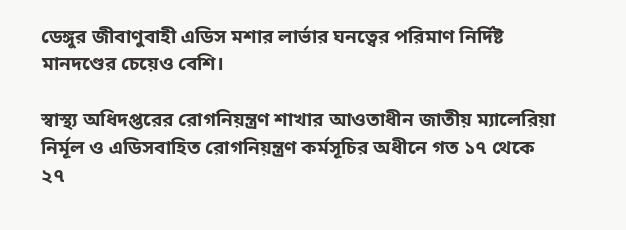ডেঙ্গুর জীবাণুবাহী এডিস মশার লার্ভার ঘনত্বের পরিমাণ নির্দিষ্ট মানদণ্ডের চেয়েও বেশি।

স্বাস্থ্য অধিদপ্তরের রোগনিয়ন্ত্রণ শাখার আওতাধীন জাতীয় ম্যালেরিয়া নির্মূল ও এডিসবাহিত রোগনিয়ন্ত্রণ কর্মসূচির অধীনে গত ১৭ থেকে ২৭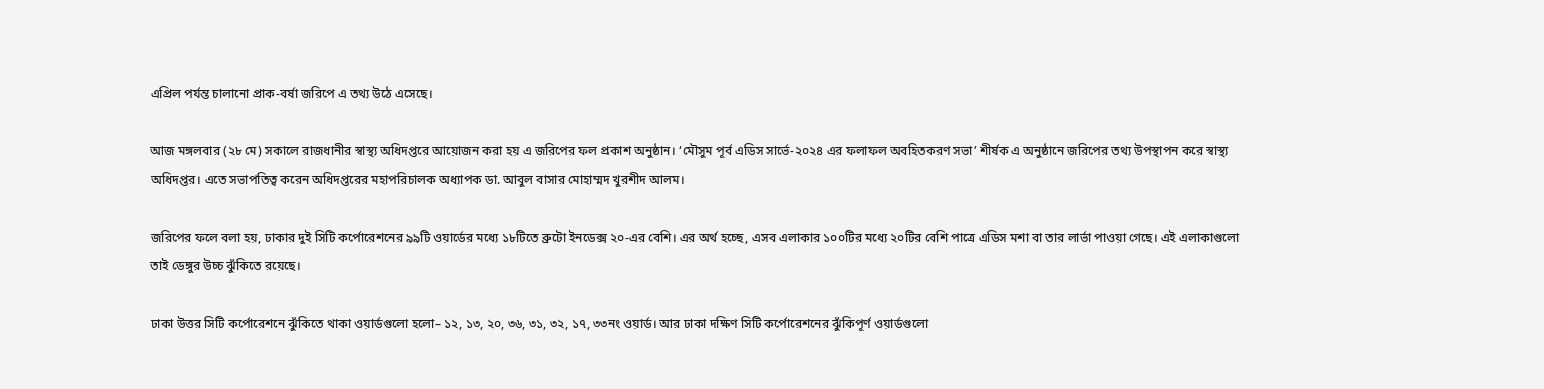এপ্রিল পর্যন্ত চালানো প্রাক-বর্ষা জরিপে এ তথ্য উঠে এসেছে।

আজ মঙ্গলবার (২৮ মে) সকালে রাজধানীর স্বাস্থ্য অধিদপ্তরে আয়োজন করা হয় এ জরিপের ফল প্রকাশ অনুষ্ঠান। ‘মৌসুম পূর্ব এডিস সার্ভে-২০২৪ এর ফলাফল অবহিতকরণ সভা’ শীর্ষক এ অনুষ্ঠানে জরিপের তথ্য উপস্থাপন করে স্বাস্থ্য অধিদপ্তর। এতে সভাপতিত্ব করেন অধিদপ্তরের মহাপরিচালক অধ্যাপক ডা. আবুল বাসার মোহাম্মদ খুরশীদ আলম।

জরিপের ফলে বলা হয়, ঢাকার দুই সিটি কর্পোরেশনের ৯৯টি ওয়ার্ডের মধ্যে ১৮টিতে ব্রুটো ইনডেক্স ২০-এর বেশি। এর অর্থ হচ্ছে, এসব এলাকার ১০০টির মধ্যে ২০টির বেশি পাত্রে এডিস মশা বা তার লার্ভা পাওয়া গেছে। এই এলাকাগুলো তাই ডেঙ্গুর উচ্চ ঝুঁকিতে রয়েছে।

ঢাকা উত্তর সিটি কর্পোরেশনে ঝুঁকিতে থাকা ওয়ার্ডগুলো হলো– ১২, ১৩, ২০, ৩৬, ৩১, ৩২, ১৭, ৩৩নং ওয়ার্ড। আর ঢাকা দক্ষিণ সিটি কর্পোরেশনের ঝুঁকিপূর্ণ ওয়ার্ডগুলো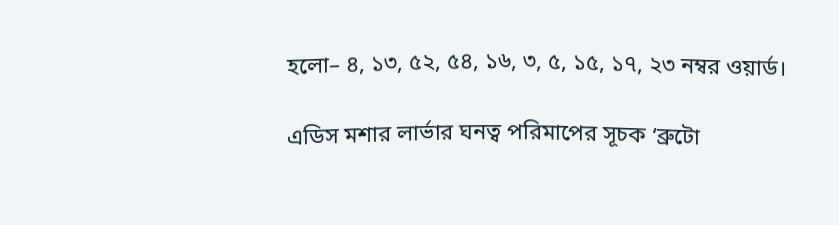হলো– ৪, ১৩, ৫২, ৫৪, ১৬, ৩, ৫, ১৫, ১৭, ২৩ নম্বর ওয়ার্ড।

এডিস মশার লার্ভার ঘনত্ব পরিমাপের সূচক ‘ব্রুটো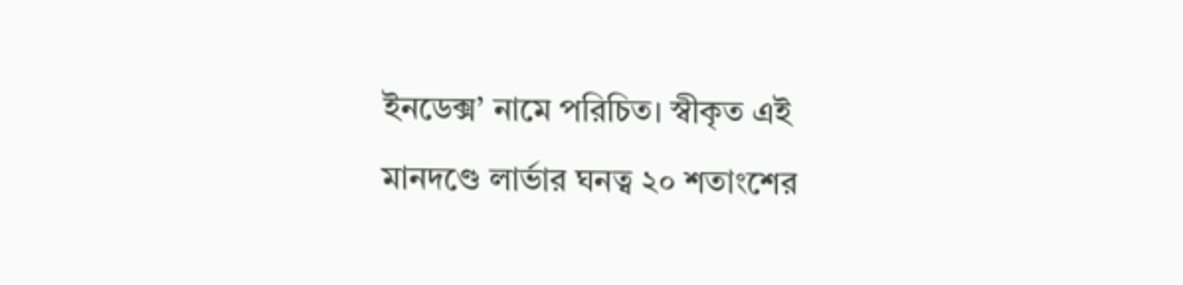ইনডেক্স’ নামে পরিচিত। স্বীকৃত এই মানদণ্ডে লার্ভার ঘনত্ব ২০ শতাংশের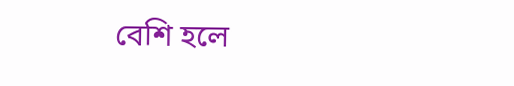বেশি হলে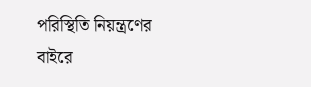পরিস্থিতি নিয়ন্ত্রণের বাইরে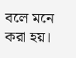বলে মনে করা হয়।